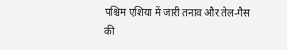पश्चिम एशिया में जारी तनाव और तेल-गैस की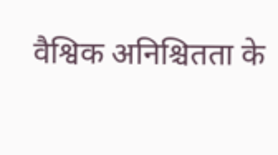वैश्विक अनिश्चितता के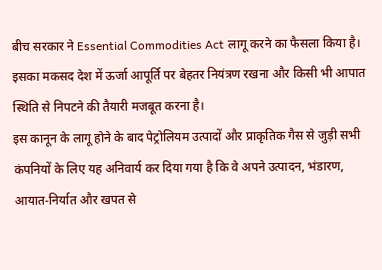बीच सरकार ने Essential Commodities Act लागू करने का फैसला किया है। इसका मकसद देश में ऊर्जा आपूर्ति पर बेहतर नियंत्रण रखना और किसी भी आपात स्थिति से निपटने की तैयारी मजबूत करना है।
इस कानून के लागू होने के बाद पेट्रोलियम उत्पादों और प्राकृतिक गैस से जुड़ी सभी कंपनियों के लिए यह अनिवार्य कर दिया गया है कि वे अपने उत्पादन, भंडारण, आयात-निर्यात और खपत से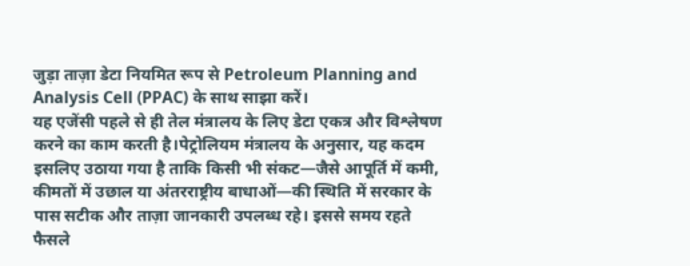जुड़ा ताज़ा डेटा नियमित रूप से Petroleum Planning and Analysis Cell (PPAC) के साथ साझा करें।
यह एजेंसी पहले से ही तेल मंत्रालय के लिए डेटा एकत्र और विश्लेषण करने का काम करती है।पेट्रोलियम मंत्रालय के अनुसार, यह कदम इसलिए उठाया गया है ताकि किसी भी संकट—जैसे आपूर्ति में कमी, कीमतों में उछाल या अंतरराष्ट्रीय बाधाओं—की स्थिति में सरकार के पास सटीक और ताज़ा जानकारी उपलब्ध रहे। इससे समय रहते फैसले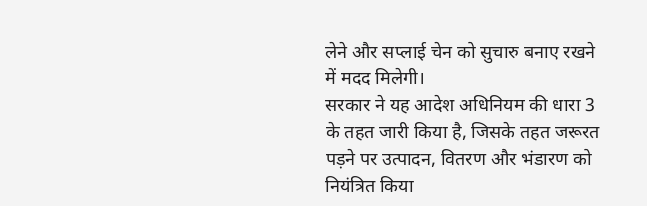लेने और सप्लाई चेन को सुचारु बनाए रखने में मदद मिलेगी।
सरकार ने यह आदेश अधिनियम की धारा 3 के तहत जारी किया है, जिसके तहत जरूरत पड़ने पर उत्पादन, वितरण और भंडारण को नियंत्रित किया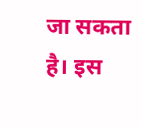जा सकता है। इस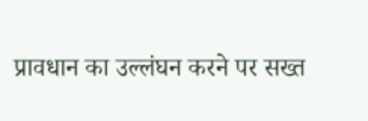प्रावधान का उल्लंघन करने पर सख्त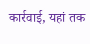कार्रवाई, यहां तक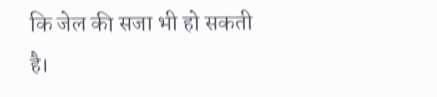कि जेल की सजा भी हो सकती है।